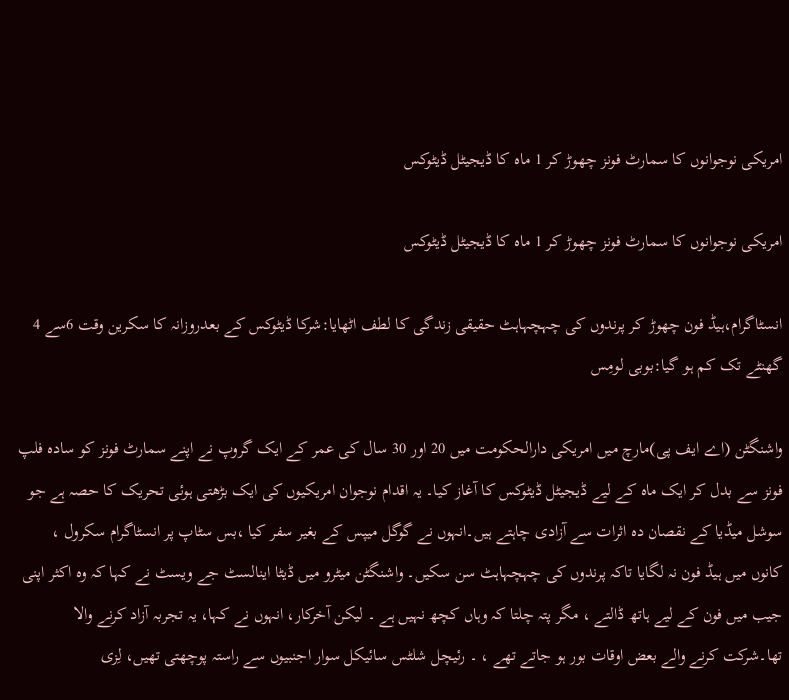امریکی نوجوانوں کا سمارٹ فونز چھوڑ کر 1 ماہ کا ڈیجیٹل ڈیٹوکس

امریکی نوجوانوں کا سمارٹ فونز چھوڑ کر 1 ماہ کا ڈیجیٹل ڈیٹوکس

انسٹاگرام،ہیڈ فون چھوڑ کر پرندوں کی چہچہاہٹ حقیقی زندگی کا لطف اٹھایا:شرکا ڈیٹوکس کے بعدروزانہ کا سکرین وقت 6سے 4 گھنٹے تک کم ہو گیا:بوبی لومِس

واشنگٹن (اے ایف پی)مارچ میں امریکی دارالحکومت میں 20 اور 30 سال کی عمر کے ایک گروپ نے اپنے سمارٹ فونز کو سادہ فلپ فونز سے بدل کر ایک ماہ کے لیے ڈیجیٹل ڈیٹوکس کا آغاز کیا۔ یہ اقدام نوجوان امریکیوں کی ایک بڑھتی ہوئی تحریک کا حصہ ہے جو سوشل میڈیا کے نقصان دہ اثرات سے آزادی چاہتے ہیں۔انہوں نے گوگل میپس کے بغیر سفر کیا ،بس سٹاپ پر انسٹاگرام سکرول ، کانوں میں ہیڈ فون نہ لگایا تاکہ پرندوں کی چہچہاہٹ سن سکیں۔ واشنگٹن میٹرو میں ڈیٹا اینالسٹ جے ویسٹ نے کہا کہ وہ اکثر اپنی جیب میں فون کے لیے ہاتھ ڈالتے ، مگر پتہ چلتا کہ وہاں کچھ نہیں ہے ۔ لیکن آخرکار، انہوں نے کہا، یہ تجربہ آزاد کرنے والا تھا۔شرکت کرنے والے بعض اوقات بور ہو جاتے تھے ، ۔ رئیچل شلٹس سائیکل سوار اجنبیوں سے راستہ پوچھتی تھیں، لِزی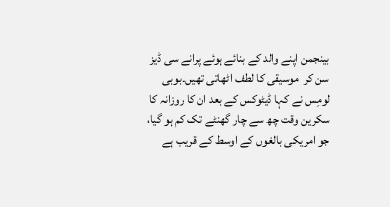بینجمن اپنے والد کے بنائے ہوئے پرانے سی ڈیز سن کر  موسیقی کا لطف اٹھاتی تھیں۔بوبی لومِس نے کہا ڈیٹوکس کے بعد ان کا روزانہ کا سکرین وقت چھ سے چار گھنٹے تک کم ہو گیا، جو امریکی بالغوں کے اوسط کے قریب ہے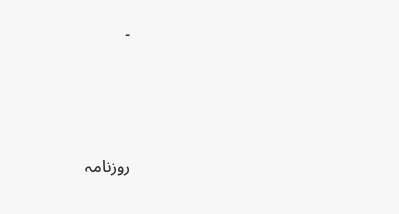۔





روزنامہ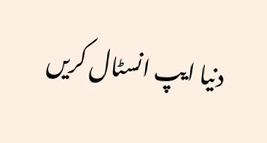دنیا ایپ انسٹال کریں